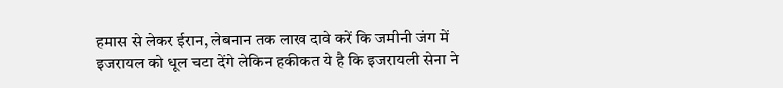हमास से लेकर ईरान, लेबनान तक लाख दावे करें कि जमीनी जंग में इजरायल को धूल चटा देंगे लेकिन हकीकत ये है कि इजरायली सेना ने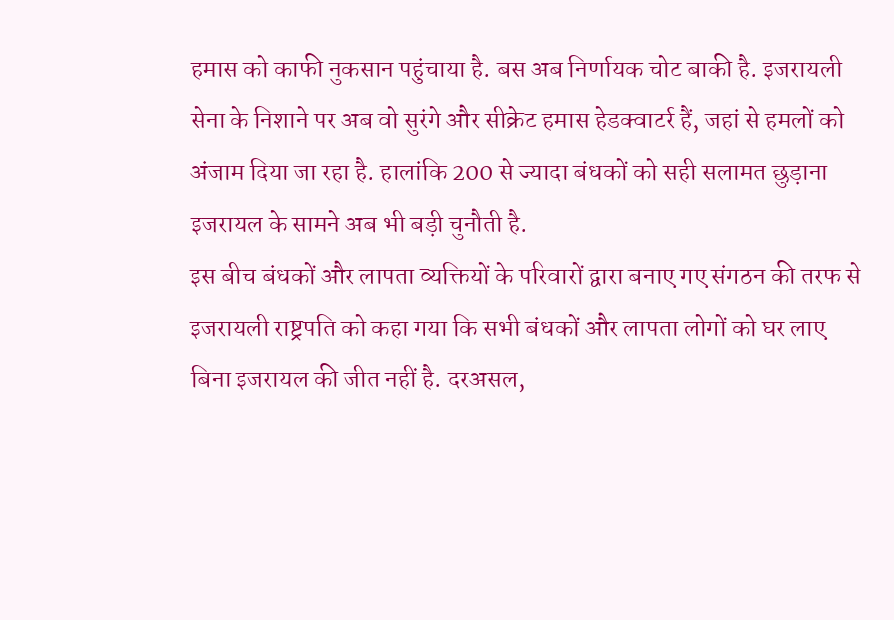हमास को काफी नुकसान पहुंचाया है. बस अब निर्णायक चोट बाकी है. इजरायली सेना के निशाने पर अब वो सुरंगे और सीक्रेट हमास हेडक्वाटर्र हैं, जहां से हमलों को अंजाम दिया जा रहा है. हालांकि 200 से ज्यादा बंधकों को सही सलामत छुड़ाना इजरायल के सामने अब भी बड़ी चुनौती है.
इस बीच बंधकों और लापता व्यक्तियों के परिवारों द्वारा बनाए गए संगठन की तरफ से इजरायली राष्ट्रपति को कहा गया कि सभी बंधकों और लापता लोगों को घर लाए बिना इजरायल की जीत नहीं है. दरअसल,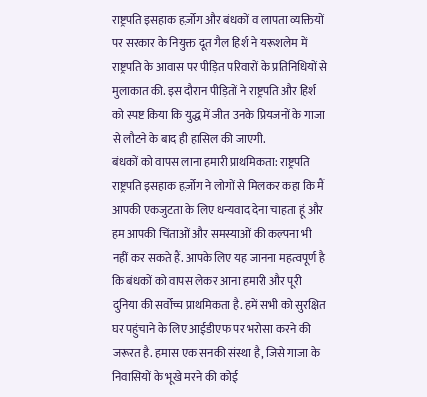राष्ट्रपति इसहाक हर्ज़ोग और बंधकों व लापता व्यक्तियों पर सरकार के नियुक्त दूत गैल हिर्श ने यरूशलेम में राष्ट्रपति के आवास पर पीड़ित परिवारों के प्रतिनिधियों से मुलाकात की. इस दौरान पीड़ितों ने राष्ट्रपति और हिर्श को स्पष्ट किया कि युद्ध में जीत उनके प्रियजनों के गाजा से लौटने के बाद ही हासिल की जाएगी.
बंधकों को वापस लाना हमारी प्राथमिकता: राष्ट्रपति
राष्ट्रपति इसहाक हर्ज़ोग ने लोगों से मिलकर कहा कि मैं आपकी एकजुटता के लिए धन्यवाद देना चाहता हूं और हम आपकी चिंताओं और समस्याओं की कल्पना भी नहीं कर सकते हैं. आपके लिए यह जानना महत्वपूर्ण है कि बंधकों को वापस लेकर आना हमारी और पूरी दुनिया की सर्वोच्च प्राथमिकता है. हमें सभी को सुरक्षित घर पहुंचाने के लिए आईडीएफ पर भरोसा करने की जरूरत है. हमास एक सनकी संस्था है, जिसे गाजा के निवासियों के भूखे मरने की कोई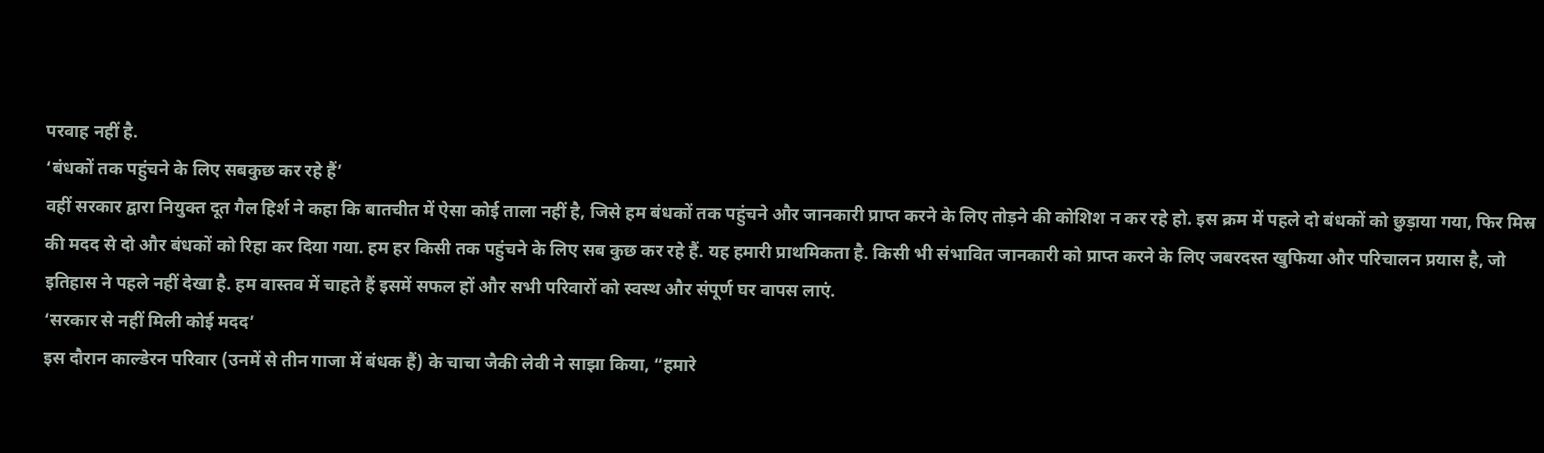परवाह नहीं है.
‘बंधकों तक पहुंचने के लिए सबकुछ कर रहे हैं’
वहीं सरकार द्वारा नियुक्त दूत गैल हिर्श ने कहा कि बातचीत में ऐसा कोई ताला नहीं है, जिसे हम बंधकों तक पहुंचने और जानकारी प्राप्त करने के लिए तोड़ने की कोशिश न कर रहे हो. इस क्रम में पहले दो बंधकों को छुड़ाया गया, फिर मिस्र की मदद से दो और बंधकों को रिहा कर दिया गया. हम हर किसी तक पहुंचने के लिए सब कुछ कर रहे हैं. यह हमारी प्राथमिकता है. किसी भी संभावित जानकारी को प्राप्त करने के लिए जबरदस्त खुफिया और परिचालन प्रयास है, जो इतिहास ने पहले नहीं देखा है. हम वास्तव में चाहते हैं इसमें सफल हों और सभी परिवारों को स्वस्थ और संपूर्ण घर वापस लाएं.
‘सरकार से नहीं मिली कोई मदद’
इस दौरान काल्डेरन परिवार (उनमें से तीन गाजा में बंधक हैं) के चाचा जैकी लेवी ने साझा किया, “हमारे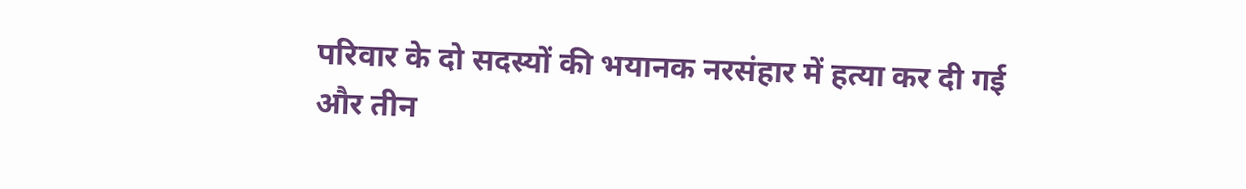परिवार के दो सदस्यों की भयानक नरसंहार में हत्या कर दी गई और तीन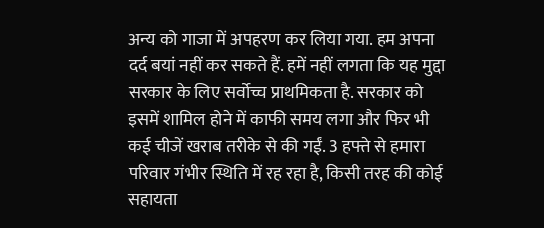अन्य को गाजा में अपहरण कर लिया गया. हम अपना दर्द बयां नहीं कर सकते हैं. हमें नहीं लगता कि यह मुद्दा सरकार के लिए सर्वोच्च प्राथमिकता है. सरकार को इसमें शामिल होने में काफी समय लगा और फिर भी कई चीजें खराब तरीके से की गईं. 3 हफ्ते से हमारा परिवार गंभीर स्थिति में रह रहा है, किसी तरह की कोई सहायता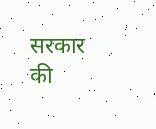सरकार की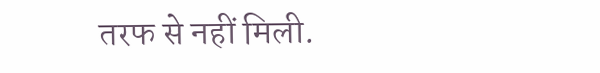तरफ से नहीं मिली.